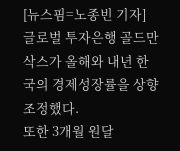[뉴스핌=노종빈 기자] 글로벌 투자은행 골드만 삭스가 올해와 내년 한국의 경제성장률을 상향조정했다.
또한 3개월 원달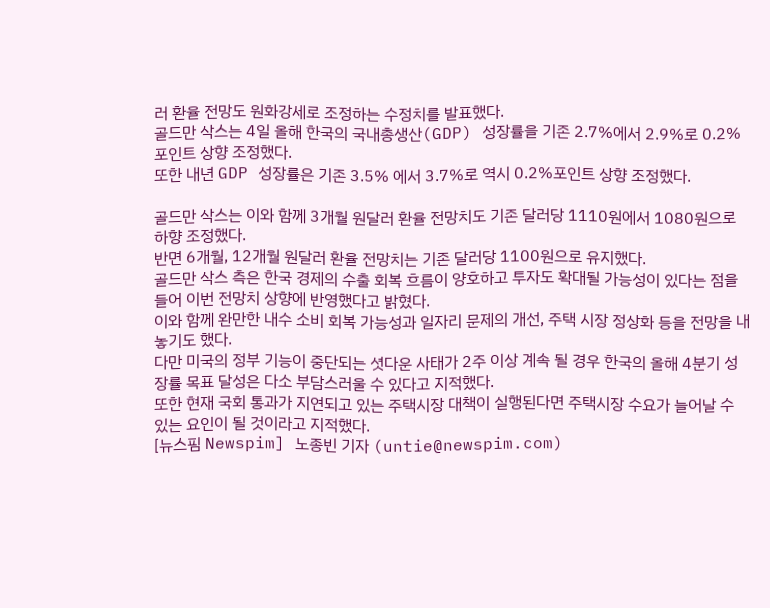러 환율 전망도 원화강세로 조정하는 수정치를 발표했다.
골드만 삭스는 4일 올해 한국의 국내총생산(GDP) 성장률을 기존 2.7%에서 2.9%로 0.2% 포인트 상향 조정했다.
또한 내년 GDP 성장률은 기존 3.5% 에서 3.7%로 역시 0.2%포인트 상향 조정했다.

골드만 삭스는 이와 함께 3개월 원달러 환율 전망치도 기존 달러당 1110원에서 1080원으로 하향 조정했다.
반면 6개월, 12개월 원달러 환율 전망치는 기존 달러당 1100원으로 유지했다.
골드만 삭스 측은 한국 경제의 수출 회복 흐름이 양호하고 투자도 확대될 가능성이 있다는 점을 들어 이번 전망치 상향에 반영했다고 밝혔다.
이와 함께 완만한 내수 소비 회복 가능성과 일자리 문제의 개선, 주택 시장 정상화 등을 전망을 내놓기도 했다.
다만 미국의 정부 기능이 중단되는 셧다운 사태가 2주 이상 계속 될 경우 한국의 올해 4분기 성장률 목표 달성은 다소 부담스러울 수 있다고 지적했다.
또한 현재 국회 통과가 지연되고 있는 주택시장 대책이 실행된다면 주택시장 수요가 늘어날 수 있는 요인이 될 것이라고 지적했다.
[뉴스핌 Newspim] 노종빈 기자 (untie@newspim.com)